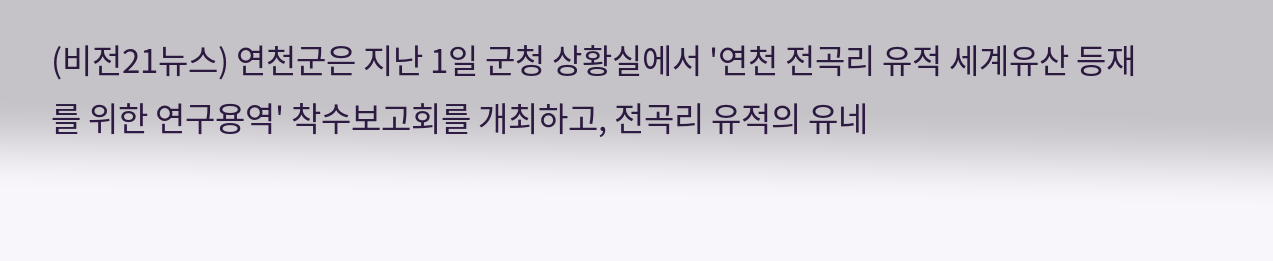(비전21뉴스) 연천군은 지난 1일 군청 상황실에서 '연천 전곡리 유적 세계유산 등재를 위한 연구용역' 착수보고회를 개최하고, 전곡리 유적의 유네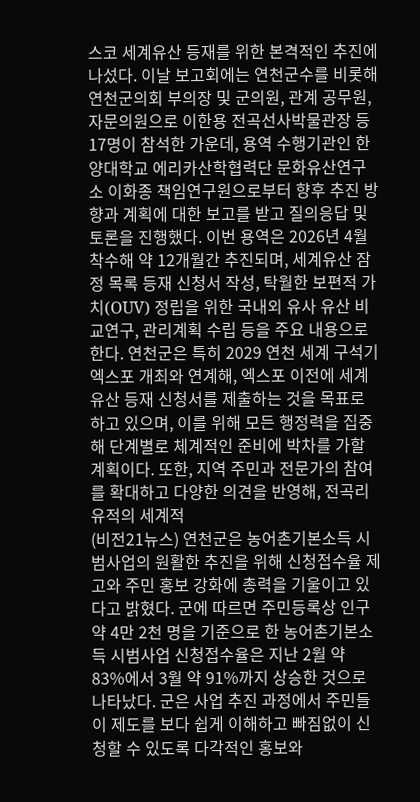스코 세계유산 등재를 위한 본격적인 추진에 나섰다. 이날 보고회에는 연천군수를 비롯해 연천군의회 부의장 및 군의원, 관계 공무원, 자문의원으로 이한용 전곡선사박물관장 등 17명이 참석한 가운데, 용역 수행기관인 한양대학교 에리카산학협력단 문화유산연구소 이화종 책임연구원으로부터 향후 추진 방향과 계획에 대한 보고를 받고 질의응답 및 토론을 진행했다. 이번 용역은 2026년 4월 착수해 약 12개월간 추진되며, 세계유산 잠정 목록 등재 신청서 작성, 탁월한 보편적 가치(OUV) 정립을 위한 국내외 유사 유산 비교연구, 관리계획 수립 등을 주요 내용으로 한다. 연천군은 특히 2029 연천 세계 구석기 엑스포 개최와 연계해, 엑스포 이전에 세계유산 등재 신청서를 제출하는 것을 목표로 하고 있으며, 이를 위해 모든 행정력을 집중해 단계별로 체계적인 준비에 박차를 가할 계획이다. 또한, 지역 주민과 전문가의 참여를 확대하고 다양한 의견을 반영해, 전곡리 유적의 세계적
(비전21뉴스) 연천군은 농어촌기본소득 시범사업의 원활한 추진을 위해 신청접수율 제고와 주민 홍보 강화에 총력을 기울이고 있다고 밝혔다. 군에 따르면 주민등록상 인구 약 4만 2천 명을 기준으로 한 농어촌기본소득 시범사업 신청접수율은 지난 2월 약 83%에서 3월 약 91%까지 상승한 것으로 나타났다. 군은 사업 추진 과정에서 주민들이 제도를 보다 쉽게 이해하고 빠짐없이 신청할 수 있도록 다각적인 홍보와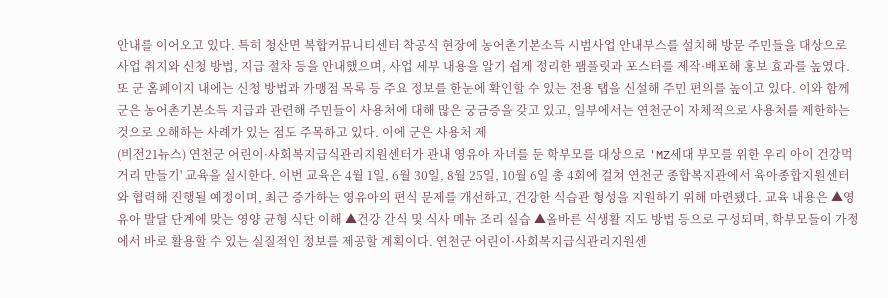안내를 이어오고 있다. 특히 청산면 복합커뮤니티센터 착공식 현장에 농어촌기본소득 시범사업 안내부스를 설치해 방문 주민들을 대상으로 사업 취지와 신청 방법, 지급 절차 등을 안내했으며, 사업 세부 내용을 알기 쉽게 정리한 팸플릿과 포스터를 제작·배포해 홍보 효과를 높였다. 또 군 홈페이지 내에는 신청 방법과 가맹점 목록 등 주요 정보를 한눈에 확인할 수 있는 전용 탭을 신설해 주민 편의를 높이고 있다. 이와 함께 군은 농어촌기본소득 지급과 관련해 주민들이 사용처에 대해 많은 궁금증을 갖고 있고, 일부에서는 연천군이 자체적으로 사용처를 제한하는 것으로 오해하는 사례가 있는 점도 주목하고 있다. 이에 군은 사용처 제
(비전21뉴스) 연천군 어린이·사회복지급식관리지원센터가 관내 영유아 자녀를 둔 학부모를 대상으로 'MZ세대 부모를 위한 우리 아이 건강먹거리 만들기' 교육을 실시한다. 이번 교육은 4월 1일, 6월 30일, 8월 25일, 10월 6일 총 4회에 걸쳐 연천군 종합복지관에서 육아종합지원센터와 협력해 진행될 예정이며, 최근 증가하는 영유아의 편식 문제를 개선하고, 건강한 식습관 형성을 지원하기 위해 마련됐다. 교육 내용은 ▲영유아 발달 단계에 맞는 영양 균형 식단 이해 ▲건강 간식 및 식사 메뉴 조리 실습 ▲올바른 식생활 지도 방법 등으로 구성되며, 학부모들이 가정에서 바로 활용할 수 있는 실질적인 정보를 제공할 계획이다. 연천군 어린이·사회복지급식관리지원센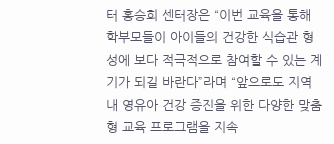터 홍승희 센터장은 “이번 교육을 통해 학부모들이 아이들의 건강한 식습관 형성에 보다 적극적으로 참여할 수 있는 계기가 되길 바란다”라며 “앞으로도 지역 내 영유아 건강 증진을 위한 다양한 맞춤형 교육 프로그램을 지속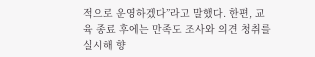적으로 운영하겠다”라고 말했다. 한편, 교육 종료 후에는 만족도 조사와 의견 청취를 실시해 향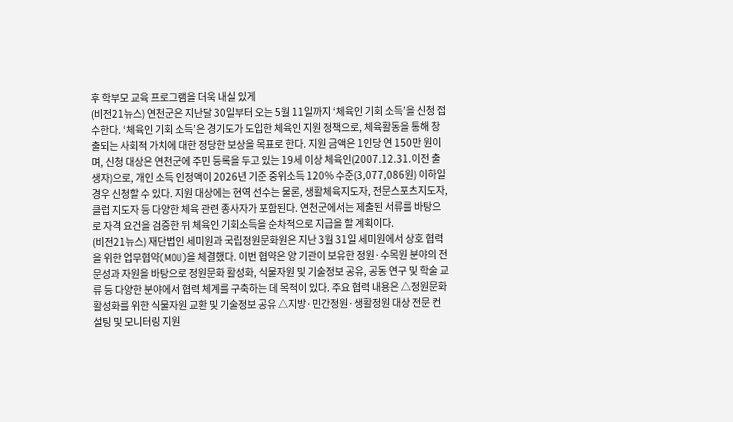후 학부모 교육 프로그램을 더욱 내실 있게
(비전21뉴스) 연천군은 지난달 30일부터 오는 5월 11일까지 ‘체육인 기회 소득’을 신청 접수한다. ‘체육인 기회 소득’은 경기도가 도입한 체육인 지원 정책으로, 체육활동을 통해 창출되는 사회적 가치에 대한 정당한 보상을 목표로 한다. 지원 금액은 1인당 연 150만 원이며, 신청 대상은 연천군에 주민 등록을 두고 있는 19세 이상 체육인(2007.12.31.이전 출생자)으로, 개인 소득 인정액이 2026년 기준 중위소득 120% 수준(3,077,086원) 이하일 경우 신청할 수 있다. 지원 대상에는 현역 선수는 물론, 생활체육지도자, 전문스포츠지도자, 클럽 지도자 등 다양한 체육 관련 종사자가 포함된다. 연천군에서는 제출된 서류를 바탕으로 자격 요건을 검증한 뒤 체육인 기회소득을 순차적으로 지급을 할 계획이다.
(비전21뉴스) 재단법인 세미원과 국립정원문화원은 지난 3월 31일 세미원에서 상호 협력을 위한 업무협약(MOU)을 체결했다. 이번 협약은 양 기관이 보유한 정원·수목원 분야의 전문성과 자원을 바탕으로 정원문화 활성화, 식물자원 및 기술정보 공유, 공동 연구 및 학술 교류 등 다양한 분야에서 협력 체계를 구축하는 데 목적이 있다. 주요 협력 내용은 △정원문화 활성화를 위한 식물자원 교환 및 기술정보 공유 △지방·민간정원·생활정원 대상 전문 컨설팅 및 모니터링 지원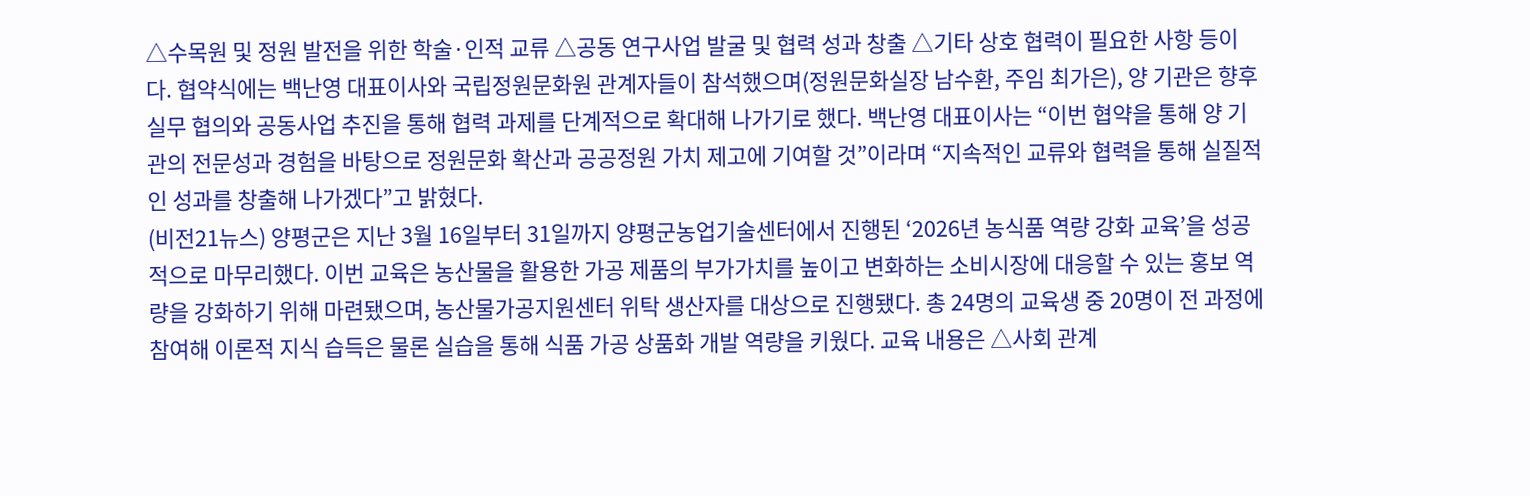△수목원 및 정원 발전을 위한 학술·인적 교류 △공동 연구사업 발굴 및 협력 성과 창출 △기타 상호 협력이 필요한 사항 등이다. 협약식에는 백난영 대표이사와 국립정원문화원 관계자들이 참석했으며(정원문화실장 남수환, 주임 최가은), 양 기관은 향후 실무 협의와 공동사업 추진을 통해 협력 과제를 단계적으로 확대해 나가기로 했다. 백난영 대표이사는 “이번 협약을 통해 양 기관의 전문성과 경험을 바탕으로 정원문화 확산과 공공정원 가치 제고에 기여할 것”이라며 “지속적인 교류와 협력을 통해 실질적인 성과를 창출해 나가겠다”고 밝혔다.
(비전21뉴스) 양평군은 지난 3월 16일부터 31일까지 양평군농업기술센터에서 진행된 ‘2026년 농식품 역량 강화 교육’을 성공적으로 마무리했다. 이번 교육은 농산물을 활용한 가공 제품의 부가가치를 높이고 변화하는 소비시장에 대응할 수 있는 홍보 역량을 강화하기 위해 마련됐으며, 농산물가공지원센터 위탁 생산자를 대상으로 진행됐다. 총 24명의 교육생 중 20명이 전 과정에 참여해 이론적 지식 습득은 물론 실습을 통해 식품 가공 상품화 개발 역량을 키웠다. 교육 내용은 △사회 관계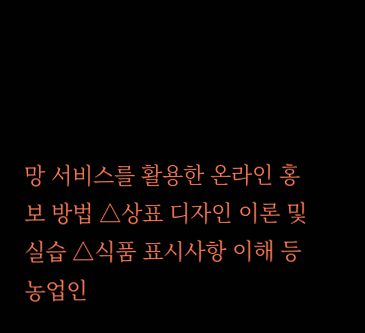망 서비스를 활용한 온라인 홍보 방법 △상표 디자인 이론 및 실습 △식품 표시사항 이해 등 농업인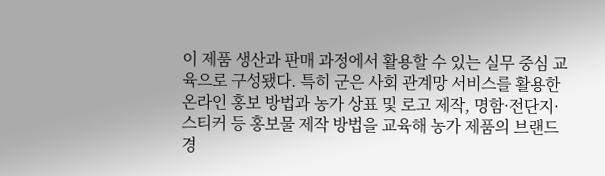이 제품 생산과 판매 과정에서 활용할 수 있는 실무 중심 교육으로 구성됐다. 특히 군은 사회 관계망 서비스를 활용한 온라인 홍보 방법과 농가 상표 및 로고 제작, 명함·전단지·스티커 등 홍보물 제작 방법을 교육해 농가 제품의 브랜드 경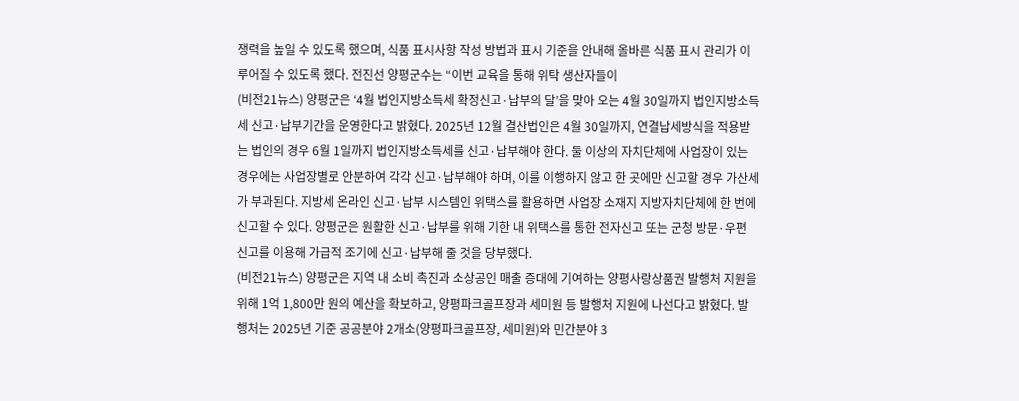쟁력을 높일 수 있도록 했으며, 식품 표시사항 작성 방법과 표시 기준을 안내해 올바른 식품 표시 관리가 이루어질 수 있도록 했다. 전진선 양평군수는 “이번 교육을 통해 위탁 생산자들이
(비전21뉴스) 양평군은 ‘4월 법인지방소득세 확정신고·납부의 달’을 맞아 오는 4월 30일까지 법인지방소득세 신고·납부기간을 운영한다고 밝혔다. 2025년 12월 결산법인은 4월 30일까지, 연결납세방식을 적용받는 법인의 경우 6월 1일까지 법인지방소득세를 신고·납부해야 한다. 둘 이상의 자치단체에 사업장이 있는 경우에는 사업장별로 안분하여 각각 신고·납부해야 하며, 이를 이행하지 않고 한 곳에만 신고할 경우 가산세가 부과된다. 지방세 온라인 신고·납부 시스템인 위택스를 활용하면 사업장 소재지 지방자치단체에 한 번에 신고할 수 있다. 양평군은 원활한 신고·납부를 위해 기한 내 위택스를 통한 전자신고 또는 군청 방문·우편 신고를 이용해 가급적 조기에 신고·납부해 줄 것을 당부했다.
(비전21뉴스) 양평군은 지역 내 소비 촉진과 소상공인 매출 증대에 기여하는 양평사랑상품권 발행처 지원을 위해 1억 1,800만 원의 예산을 확보하고, 양평파크골프장과 세미원 등 발행처 지원에 나선다고 밝혔다. 발행처는 2025년 기준 공공분야 2개소(양평파크골프장, 세미원)와 민간분야 3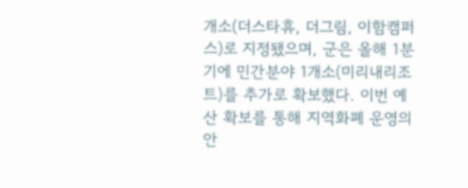개소(더스타휴, 더그림, 이함캠퍼스)로 지정됐으며, 군은 올해 1분기에 민간분야 1개소(미리내리조트)를 추가로 확보했다. 이번 예산 확보를 통해 지역화폐 운영의 안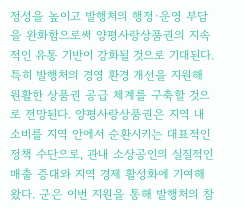정성을 높이고 발행처의 행정·운영 부담을 완화함으로써 양평사랑상품권의 지속적인 유통 기반이 강화될 것으로 기대된다. 특히 발행처의 경영 환경 개선을 지원해 원활한 상품권 공급 체계를 구축할 것으로 전망된다. 양평사랑상품권은 지역 내 소비를 지역 안에서 순환시키는 대표적인 정책 수단으로, 관내 소상공인의 실질적인 매출 증대와 지역 경제 활성화에 기여해 왔다. 군은 이번 지원을 통해 발행처의 참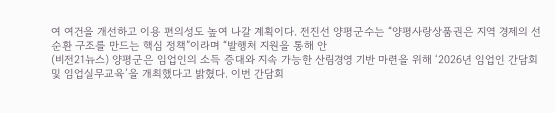여 여건을 개선하고 이용 편의성도 높여 나갈 계획이다. 전진선 양평군수는 “양평사랑상품권은 지역 경제의 선순환 구조를 만드는 핵심 정책”이라며 “발행처 지원을 통해 안
(비전21뉴스) 양평군은 임업인의 소득 증대와 지속 가능한 산림경영 기반 마련을 위해 ‘2026년 임업인 간담회 및 임업실무교육’을 개최했다고 밝혔다. 이번 간담회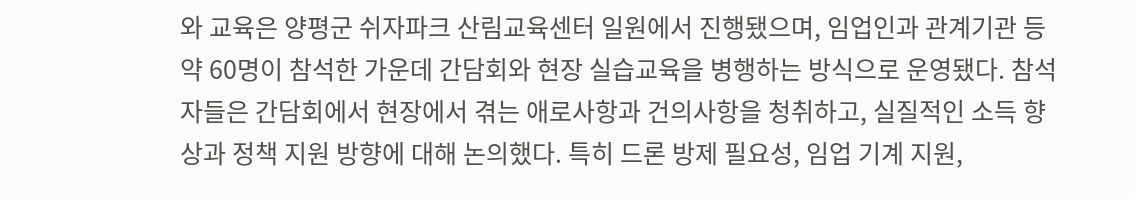와 교육은 양평군 쉬자파크 산림교육센터 일원에서 진행됐으며, 임업인과 관계기관 등 약 60명이 참석한 가운데 간담회와 현장 실습교육을 병행하는 방식으로 운영됐다. 참석자들은 간담회에서 현장에서 겪는 애로사항과 건의사항을 청취하고, 실질적인 소득 향상과 정책 지원 방향에 대해 논의했다. 특히 드론 방제 필요성, 임업 기계 지원,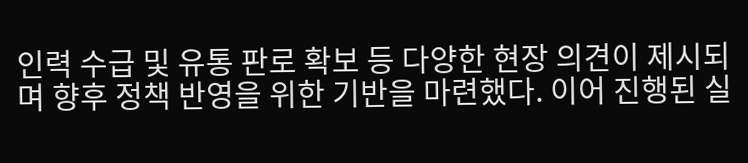인력 수급 및 유통 판로 확보 등 다양한 현장 의견이 제시되며 향후 정책 반영을 위한 기반을 마련했다. 이어 진행된 실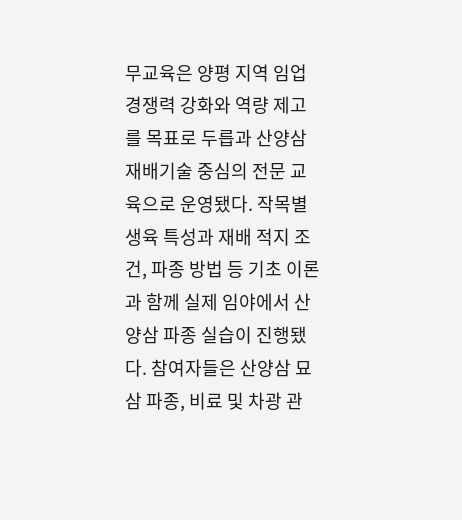무교육은 양평 지역 임업 경쟁력 강화와 역량 제고를 목표로 두릅과 산양삼 재배기술 중심의 전문 교육으로 운영됐다. 작목별 생육 특성과 재배 적지 조건, 파종 방법 등 기초 이론과 함께 실제 임야에서 산양삼 파종 실습이 진행됐다. 참여자들은 산양삼 묘삼 파종, 비료 및 차광 관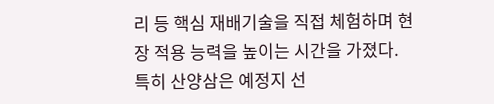리 등 핵심 재배기술을 직접 체험하며 현장 적용 능력을 높이는 시간을 가졌다. 특히 산양삼은 예정지 선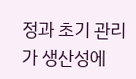정과 초기 관리가 생산성에